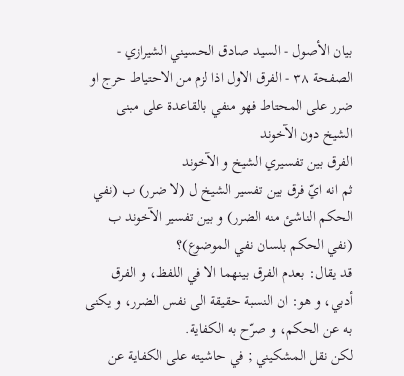بيان الأصول - السيد صادق الحسيني الشيرازي - الصفحة ٣٨ - الفرق الاول اذا لزم من الاحتياط حرج او ضرر على المحتاط فهو منفي بالقاعدة على مبنى الشيخ دون الآخوند
الفرق بين تفسيري الشيخ و الآخوند
ثم انه ايّ فرق بين تفسير الشيخ ل (لا ضرر) ب (نفي الحكم الناشئ منه الضرر) و بين تفسير الآخوند ب (نفي الحكم بلسان نفي الموضوع)؟
قد يقال: بعدم الفرق بينهما الا في اللفظ، و الفرق أدبي، و هو: ان النسبة حقيقة الى نفس الضرر، و يكنى به عن الحكم، و صرّح به الكفاية.
لكن نقل المشكيني ; في حاشيته على الكفاية عن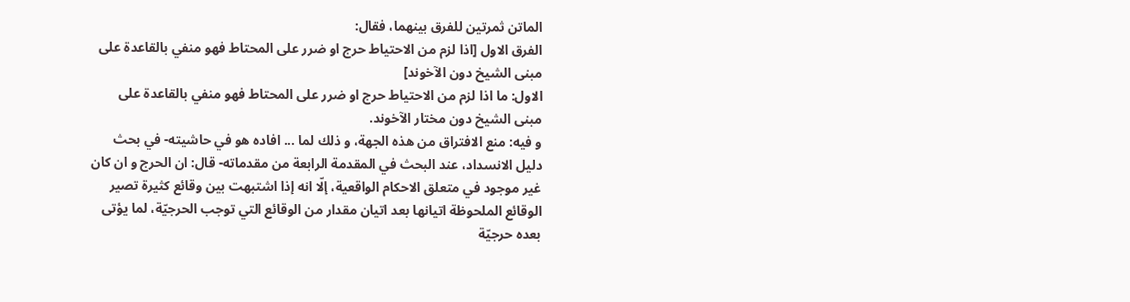الماتن ثمرتين للفرق بينهما، فقال:
الفرق الاول [اذا لزم من الاحتياط حرج او ضرر على المحتاط فهو منفي بالقاعدة على مبنى الشيخ دون الآخوند]
الاول: ما اذا لزم من الاحتياط حرج او ضرر على المحتاط فهو منفي بالقاعدة على مبنى الشيخ دون مختار الآخوند.
و فيه: منع الافتراق من هذه الجهة، و ذلك لما ... افاده هو في حاشيته- في بحث دليل الانسداد، عند البحث في المقدمة الرابعة من مقدماته- قال: ان الحرج و ان كان غير موجود في متعلق الاحكام الواقعية، إلّا انه إذا اشتبهت بين وقائع كثيرة تصير الوقائع الملحوظة اتيانها بعد اتيان مقدار من الوقائع التي توجب الحرجيّة، لما يؤتى بعده حرجيّة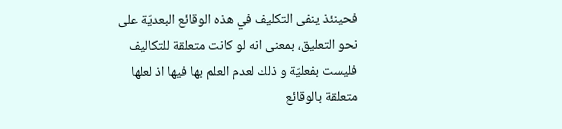فحينئذ ينفى التكليف في هذه الوقائع البعديّة على نحو التعليق، بمعنى انه لو كانت متعلقة للتكاليف فليست بفعليّة و ذلك لعدم العلم بها فيها اذ لعلها متعلقة بالوقائع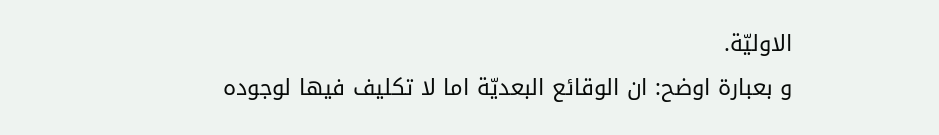الاوليّة.
و بعبارة اوضح: ان الوقائع البعديّة اما لا تكليف فيها لوجوده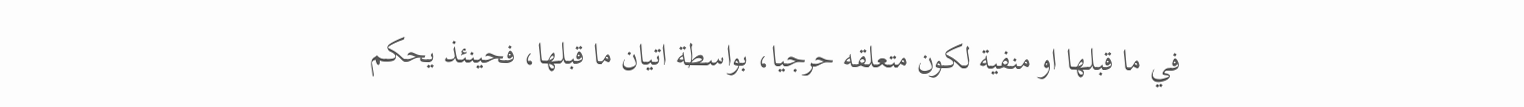في ما قبلها او منفية لكون متعلقه حرجيا، بواسطة اتيان ما قبلها، فحينئذ يحكم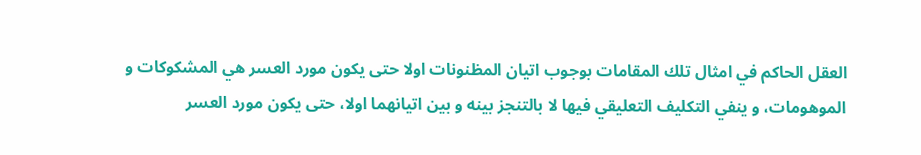العقل الحاكم في امثال تلك المقامات بوجوب اتيان المظنونات اولا حتى يكون مورد العسر هي المشكوكات و الموهومات، و ينفي التكليف التعليقي فيها لا بالتنجز بينه و بين اتيانهما اولا، حتى يكون مورد العسر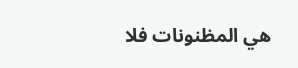هي المظنونات فلا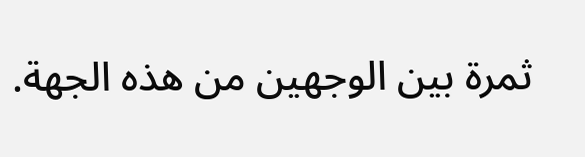ثمرة بين الوجهين من هذه الجهة.